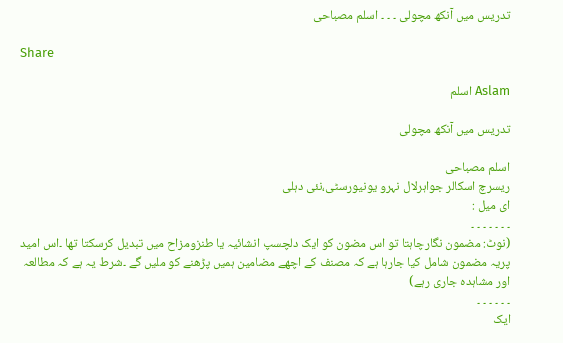تدریس میں آنکھ مچولی ۔ ۔ ۔ اسلم مصباحی

Share

Aslam اسلم

تدریس میں آنکھ مچولی

اسلم مصباحی
ریسرچ اسکالر جواہرلال نہرو یونیورسٹی،نئی دہلی
ای میل :
۔ ۔ ۔ ۔ ۔ ۔ ۔
(نوٹ: مضمون نگارچاہتا تو اس مضون کو ایک دلچسپ انشائیہ یا طنزومزاح میں تبدیل کرسکتا تھا ۔اس امید پریہ مضمون شامل کیا جارہا ہے کہ مصنف کے اچھے مضامین ہمیں پڑھنے کو ملیں گے ۔شرط یہ ہے کہ مطالعہ اور مشاہدہ جاری رہے)
۔ ۔ ۔ ۔ ۔ ۔
ایک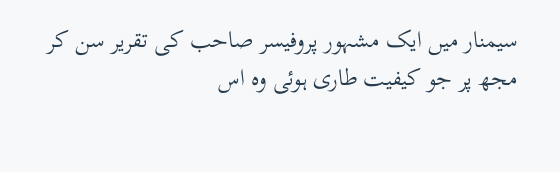سیمنار میں ایک مشہور پروفیسر صاحب کی تقریر سن کر مجھ پر جو کیفیت طاری ہوئی وہ اس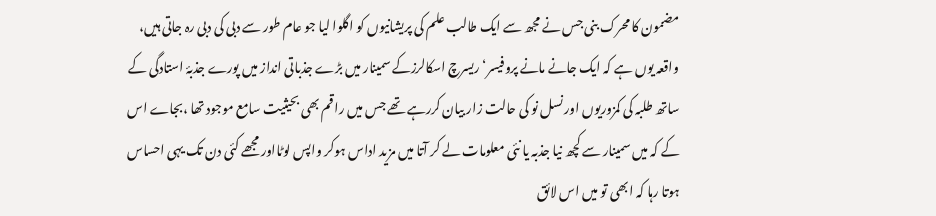مضمون کا محرک بنی جس نے مجھ سے ایک طالب علم کی پریشانیوں کو اگلوا لیا جو عام طور سے دبی کی دبی رہ جاتی ہیں، واقعہ یوں ہے کہ ایک جانے مانے پروفیسر‘ ریسرچ اسکالرزکے سمینار میں بڑے جذباتی انداز میں پورے جذبۂ استادگی کے ساتھ طلبہ کی کمزوریوں اور نسل نو کی حالت زار بیان کررہے تھے جس میں راقم بھی بحیثیت سامع موجود تھا ،بجاے اس کے کہ میں سمینار سے کچھ نیا جذبہ یا نئی معلومات لے کر آتا میں مزید اداس ہوکر واپس لوٹااور مجھے کئی دن تک یہی احساس ہوتا رہا کہ ابھی تو میں اس لائق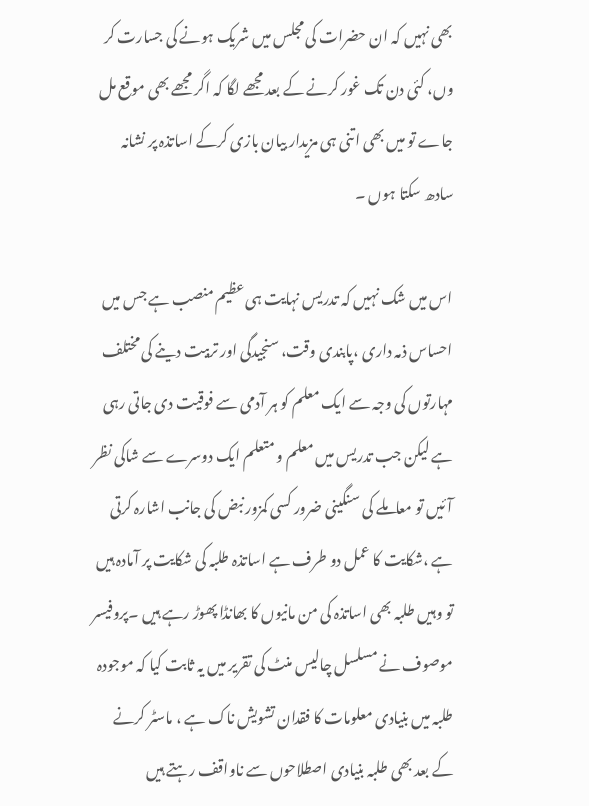بھی نہیں کہ ان حضرات کی مجلس میں شریک ہونے کی جسارت کر وں، کئی دن تک غور کرنے کے بعد مجھے لگا کہ اگر مجھے بھی موقع مل جاے تو میں بھی اتنی ہی مزیدار بیان بازی کرکے اساتذہ پر نشانہ سادھ سکتا ہوں ۔

اس میں شک نہیں کہ تدریس نہایت ہی عظیم منصب ہے جس میں احساس ذمہ داری ،پابندی وقت، سنجیدگی اور تربیت دینے کی مختلف مہارتوں کی وجہ سے ایک معلم کو ہر آدمی سے فوقیت دی جاتی رہی ہے لیکن جب تدریس میں معلم و متعلم ایک دوسرے سے شاکی نظر آئیں تو معاملے کی سنگینی ضرور کسی کمزور نبض کی جانب اشارہ کرتی ہے ،شکایت کا عمل دو طرف ہے اساتذہ طلبہ کی شکایت پر آمادہ ہیں تو وہیں طلبہ بھی اساتذہ کی من مانیوں کا بھانڈا پھوڑ رہے ہیں ۔پروفیسر موصوف نے مسلسل چالیس منٹ کی تقریر میں یہ ثابت کیا کہ موجودہ طلبہ میں بنیادی معلومات کا فقدان تشویش ناک ہے ، ماسٹر کرنے کے بعد بھی طلبہ بنیادی اصطلاحوں سے ناواقف رہتے ہیں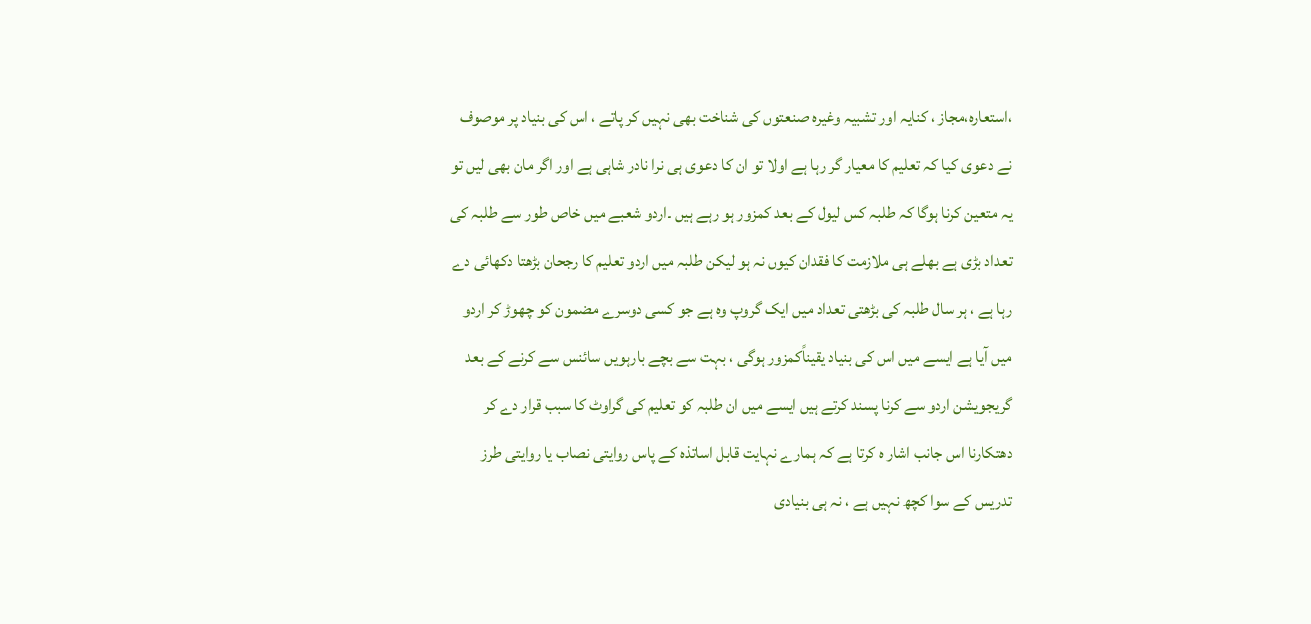،استعارہ،مجاز ، کنایہ اور تشبیہ وغیرہ صنعتوں کی شناخت بھی نہیں کر پاتے ، اس کی بنیاد پر موصوف نے دعوی کیا کہ تعلیم کا معیار گر رہا ہے اولا تو ان کا دعوی ہی نرا نادر شاہی ہے اور اگر مان بھی لیں تو یہ متعین کرنا ہوگا کہ طلبہ کس لیول کے بعد کمزور ہو رہے ہیں ۔اردو شعبے میں خاص طور سے طلبہ کی تعداد بڑی ہے بھلے ہی ملازمت کا فقدان کیوں نہ ہو لیکن طلبہ میں اردو تعلیم کا رجحان بڑھتا دکھائی دے رہا ہے ، ہر سال طلبہ کی بڑھتی تعداد میں ایک گروپ وہ ہے جو کسی دوسرے مضمون کو چھوڑ کر اردو میں آیا ہے ایسے میں اس کی بنیاد یقیناًکمزور ہوگی ، بہت سے بچے بارہویں سائنس سے کرنے کے بعد گریجویشن اردو سے کرنا پسند کرتے ہیں ایسے میں ان طلبہ کو تعلیم کی گراوٹ کا سبب قرار دے کر دھتکارنا اس جانب اشار ہ کرتا ہے کہ ہمارے نہایت قابل اساتذہ کے پاس روایتی نصاب یا روایتی طرز تدریس کے سوا کچھ نہیں ہے ، نہ ہی بنیادی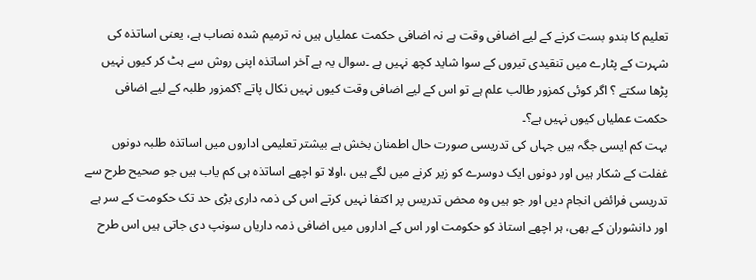تعلیم کا بندو بست کرنے کے لیے اضافی وقت ہے نہ اضافی حکمت عملیاں ہیں نہ ترمیم شدہ نصاب ہے، یعنی اساتذہ کی شہرت کے پٹارے میں تنقیدی تیروں کے سوا شاید کچھ نہیں ہے ۔سوال یہ ہے آخر اساتذہ اپنی روش سے ہٹ کر کیوں نہیں پڑھا سکتے ؟ اگر کوئی کمزور طالب علم ہے تو اس کے لیے اضافی وقت کیوں نہیں نکال پاتے ؟کمزور طلبہ کے لیے اضافی حکمت عملیاں کیوں نہیں ہے؟۔
بہت کم ایسی جگہ ہیں جہاں کی تدریسی صورت حال اطمنان بخش ہے بیشتر تعلیمی اداروں میں اساتذہ طلبہ دونوں غفلت کے شکار ہیں اور دونوں ایک دوسرے کو زیر کرنے میں لگے ہیں ،اولا تو اچھے اساتذہ ہی کم یاب ہیں جو صحیح طرح سے تدریسی فرائض انجام دیں اور جو ہیں وہ محض تدریس پر اکتفا نہیں کرتے اس کی ذمہ داری بڑی حد تک حکومت کے سر ہے اور دانشوران کے بھی، ہر اچھے استاذ کو حکومت اور اس کے اداروں میں اضافی ذمہ داریاں سونپ دی جاتی ہیں اس طرح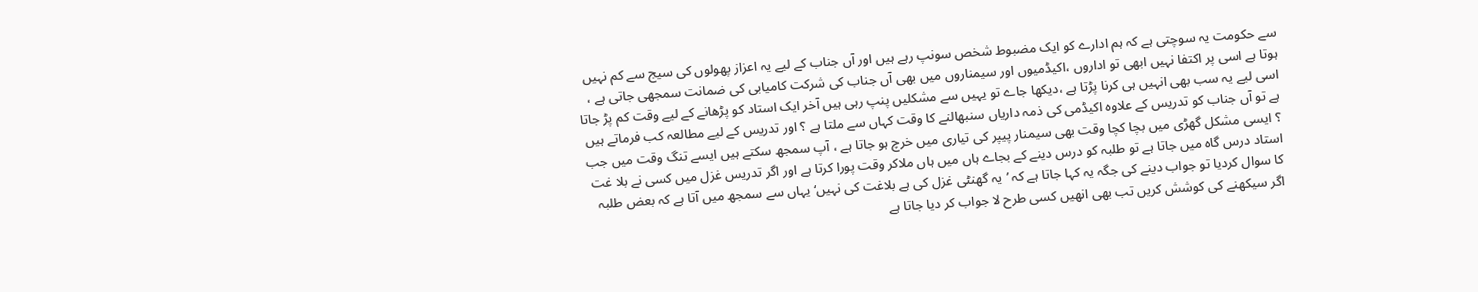سے حکومت یہ سوچتی ہے کہ ہم ادارے کو ایک مضبوط شخص سونپ رہے ہیں اور آں جناب کے لیے یہ اعزاز پھولوں کی سیج سے کم نہیں ہوتا ہے اسی پر اکتفا نہیں ابھی تو اداروں ،اکیڈمیوں اور سیمناروں میں بھی آں جناب کی شرکت کامیابی کی ضمانت سمجھی جاتی ہے ، اسی لیے یہ سب بھی انہیں ہی کرنا پڑتا ہے ،دیکھا جاے تو یہیں سے مشکلیں پنپ رہی ہیں آخر ایک استاد کو پڑھانے کے لیے وقت کم پڑ جاتا ہے تو آں جناب کو تدریس کے علاوہ اکیڈمی کی ذمہ داریاں سنبھالنے کا وقت کہاں سے ملتا ہے ؟ اور تدریس کے لیے مطالعہ کب فرماتے ہیں ؟ ایسی مشکل گھڑی میں بچا کچا وقت بھی سیمنار پیپر کی تیاری میں خرچ ہو جاتا ہے ، آپ سمجھ سکتے ہیں ایسے تنگ وقت میں جب استاد درس گاہ میں جاتا ہے تو طلبہ کو درس دینے کے بجاے ہاں میں ہاں ملاکر وقت پورا کرتا ہے اور اگر تدریس غزل میں کسی نے بلا غت کا سوال کردیا تو جواب دینے کی جگہ یہ کہا جاتا ہے کہ ’یہ گھنٹی غزل کی ہے بلاغت کی نہیں‘یہاں سے سمجھ میں آتا ہے کہ بعض طلبہ اگر سیکھنے کی کوشش کریں تب بھی انھیں کسی طرح لا جواب کر دیا جاتا ہے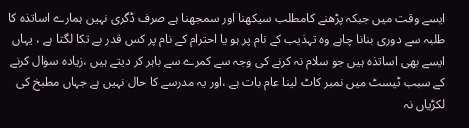ایسے وقت میں جبکہ پڑھنے کامطلب سیکھنا اور سمجھنا ہے صرف ڈگری نہیں ہمارے اساتذہ کا طلبہ سے دوری بنانا چاہے وہ تہذیب کے نام پر ہو یا احترام کے نام پر کس قدر بے تکا لگتا ہے ، یہاں ایسے بھی اساتذہ ہیں جو سلام نہ کرنے کی وجہ سے کمرے سے باہر کر دیتے ہیں ،زیادہ سوال کرنے کے سبب ٹیسٹ میں نمبر کاٹ لینا عام بات ہے ،اور یہ مدرسے کا حال نہیں ہے جہاں مطبخ کی لکڑیاں نہ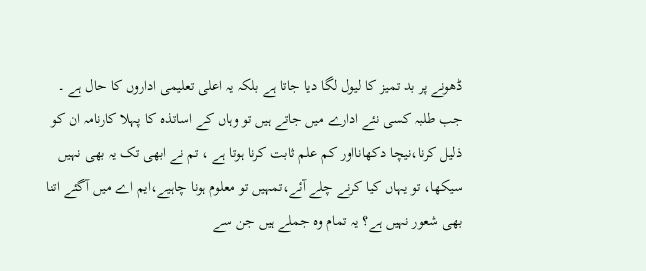ڈھونے پر بد تمیز کا لیول لگا دیا جاتا ہے بلکہ یہ اعلی تعلیمی اداروں کا حال ہے ۔
جب طلبہ کسی نئے ادارے میں جاتے ہیں تو وہاں کے اساتذہ کا پہلا کارنامہ ان کو ذلیل کرنا،نیچا دکھانااور کم علم ثابت کرنا ہوتا ہے ، تم نے ابھی تک یہ بھی نہیں سیکھا، تو یہاں کیا کرنے چلے آئے،تمہیں تو معلوم ہونا چاہیے،ایم اے میں آگئے اتنا بھی شعور نہیں ہے؟ یہ تمام وہ جملے ہیں جن سے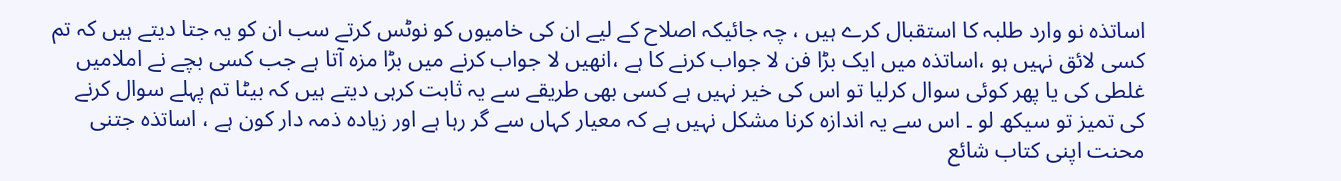اساتذہ نو وارد طلبہ کا استقبال کرے ہیں ، چہ جائیکہ اصلاح کے لیے ان کی خامیوں کو نوٹس کرتے سب ان کو یہ جتا دیتے ہیں کہ تم کسی لائق نہیں ہو ،اساتذہ میں ایک بڑا فن لا جواب کرنے کا ہے ،انھیں لا جواب کرنے میں بڑا مزہ آتا ہے جب کسی بچے نے املامیں غلطی کی یا پھر کوئی سوال کرلیا تو اس کی خیر نہیں ہے کسی بھی طریقے سے یہ ثابت کرہی دیتے ہیں کہ بیٹا تم پہلے سوال کرنے کی تمیز تو سیکھ لو ۔ اس سے یہ اندازہ کرنا مشکل نہیں ہے کہ معیار کہاں سے گر رہا ہے اور زیادہ ذمہ دار کون ہے ، اساتذہ جتنی محنت اپنی کتاب شائع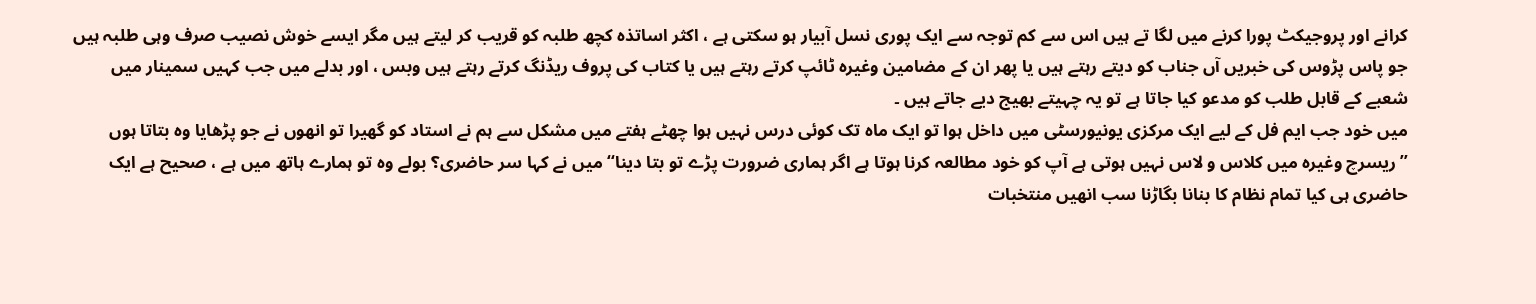کرانے اور پروجیکٹ پورا کرنے میں لگا تے ہیں اس سے کم توجہ سے ایک پوری نسل آبیار ہو سکتی ہے ، اکثر اساتذہ کچھ طلبہ کو قریب کر لیتے ہیں مگر ایسے خوش نصیب صرف وہی طلبہ ہیں جو پاس پڑوس کی خبریں آں جناب کو دیتے رہتے ہیں یا پھر ان کے مضامین وغیرہ ٹائپ کرتے رہتے ہیں یا کتاب کی پروف ریڈنگ کرتے رہتے ہیں وبس ، اور بدلے میں جب کہیں سمینار میں شعبے کے قابل طلب کو مدعو کیا جاتا ہے تو یہ چہیتے بھیج دیے جاتے ہیں ۔
میں خود جب ایم فل کے لیے ایک مرکزی یونیورسٹی میں داخل ہوا تو ایک ماہ تک کوئی درس نہیں ہوا چھٹے ہفتے میں مشکل سے ہم نے استاد کو گھیرا تو انھوں نے جو پڑھایا وہ بتاتا ہوں ’’ریسرچ وغیرہ میں کلاس و لاس نہیں ہوتی ہے آپ کو خود مطالعہ کرنا ہوتا ہے اگر ہماری ضرورت پڑے تو بتا دینا‘‘ میں نے کہا سر حاضری؟ بولے وہ تو ہمارے ہاتھ میں ہے ، صحیح ہے ایک حاضری ہی کیا تمام نظام کا بنانا بگاڑنا سب انھیں منتخبات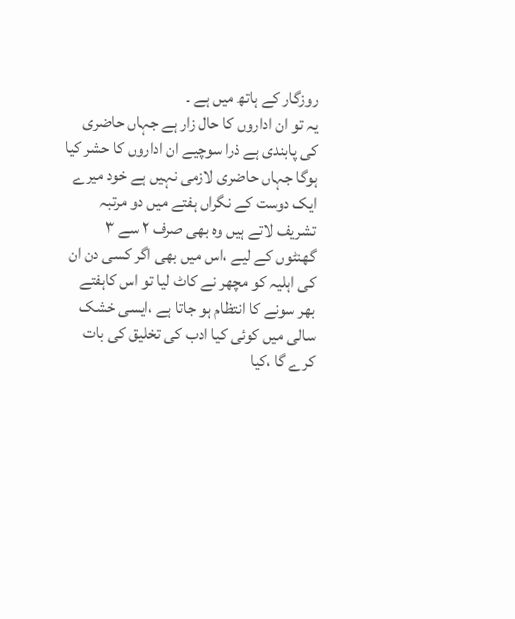روزگار کے ہاتھ میں ہے ۔
یہ تو ان اداروں کا حال زار ہے جہاں حاضری کی پابندی ہے ذرا سوچیے ان اداروں کا حشر کیا ہوگا جہاں حاضری لازمی نہیں ہے خود میرے ایک دوست کے نگراں ہفتے میں دو مرتبہ تشریف لاتے ہیں وہ بھی صرف ۲ سے ۳ گھنٹوں کے لیے ،اس میں بھی اگر کسی دن ان کی اہلیہ کو مچھر نے کاٹ لیا تو اس کاہفتے بھر سونے کا انتظام ہو جاتا ہے ،ایسی خشک سالی میں کوئی کیا ادب کی تخلیق کی بات کرے گا ،کیا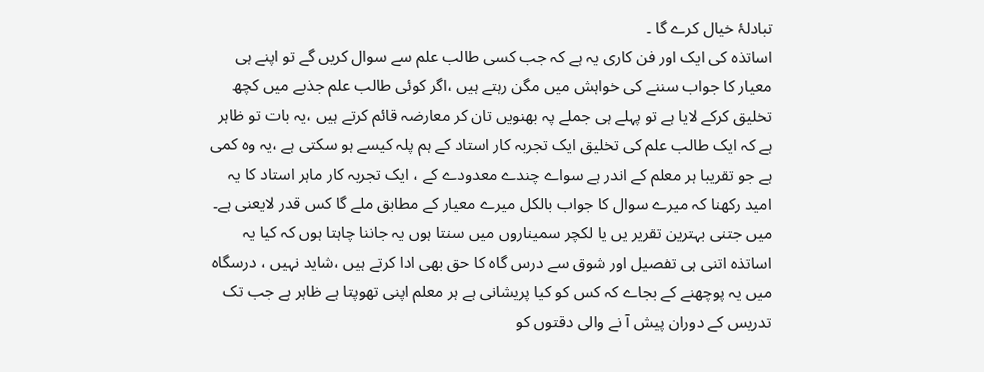تبادلۂ خیال کرے گا ۔
اساتذہ کی ایک اور فن کاری یہ ہے کہ جب کسی طالب علم سے سوال کریں گے تو اپنے ہی معیار کا جواب سننے کی خواہش میں مگن رہتے ہیں ،اگر کوئی طالب علم جذبے میں کچھ تخلیق کرکے لایا ہے تو پہلے ہی جملے پہ بھنویں تان کر معارضہ قائم کرتے ہیں ،یہ بات تو ظاہر ہے کہ ایک طالب علم کی تخلیق ایک تجربہ کار استاد کے ہم پلہ کیسے ہو سکتی ہے ،یہ وہ کمی ہے جو تقریبا ہر معلم کے اندر ہے سواے چندے معدودے کے ، ایک تجربہ کار ماہر استاد کا یہ امید رکھنا کہ میرے سوال کا جواب بالکل میرے معیار کے مطابق ملے گا کس قدر لایعنی ہے۔
میں جتنی بہترین تقریر یں یا لکچر سمیناروں میں سنتا ہوں یہ جاننا چاہتا ہوں کہ کیا یہ اساتذہ اتنی ہی تفصیل اور شوق سے درس گاہ کا حق بھی ادا کرتے ہیں ،شاید نہیں ، درسگاہ میں یہ پوچھنے کے بجاے کہ کس کو کیا پریشانی ہے ہر معلم اپنی تھوپتا ہے ظاہر ہے جب تک تدریس کے دوران پیش آ نے والی دقتوں کو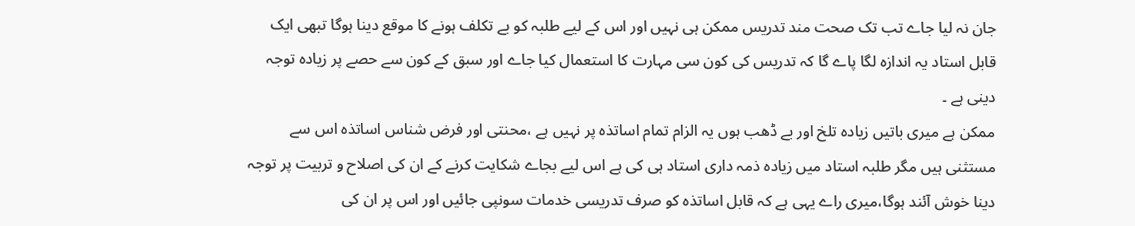جان نہ لیا جاے تب تک صحت مند تدریس ممکن ہی نہیں اور اس کے لیے طلبہ کو بے تکلف ہونے کا موقع دینا ہوگا تبھی ایک قابل استاد یہ اندازہ لگا پاے گا کہ تدریس کی کون سی مہارت کا استعمال کیا جاے اور سبق کے کون سے حصے پر زیادہ توجہ دینی ہے ۔
ممکن ہے میری باتیں زیادہ تلخ اور بے ڈھب ہوں یہ الزام تمام اساتذہ پر نہیں ہے ،محنتی اور فرض شناس اساتذہ اس سے مستثنی ہیں مگر طلبہ استاد میں زیادہ ذمہ داری استاد ہی کی ہے اس لیے بجاے شکایت کرنے کے ان کی اصلاح و تربیت پر توجہ دینا خوش آئند ہوگا،میری راے یہی ہے کہ قابل اساتذہ کو صرف تدریسی خدمات سونپی جائیں اور اس پر ان کی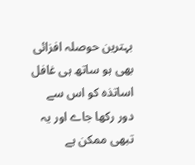بہترین حوصلہ افزائی بھی ہو ساتھ ہی غافل اساتذہ کو اس سے دور رکھا جاے اور یہ تبھی ممکن ہے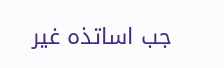جب اساتذہ غیر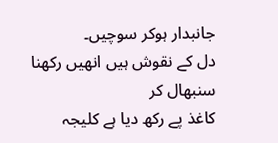جانبدار ہوکر سوچیں۔
دل کے نقوش ہیں انھیں رکھنا سنبھال کر
کاغذ پے رکھ دیا ہے کلیجہ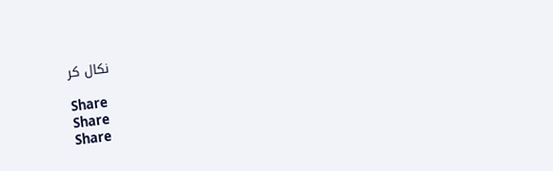نکال کر

Share
Share
Share